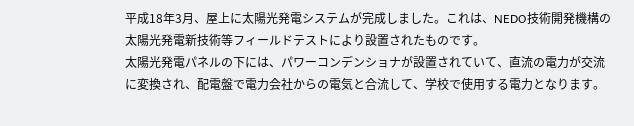平成18年3月、屋上に太陽光発電システムが完成しました。これは、NEDO技術開発機構の太陽光発電新技術等フィールドテストにより設置されたものです。
太陽光発電パネルの下には、パワーコンデンショナが設置されていて、直流の電力が交流に変換され、配電盤で電力会社からの電気と合流して、学校で使用する電力となります。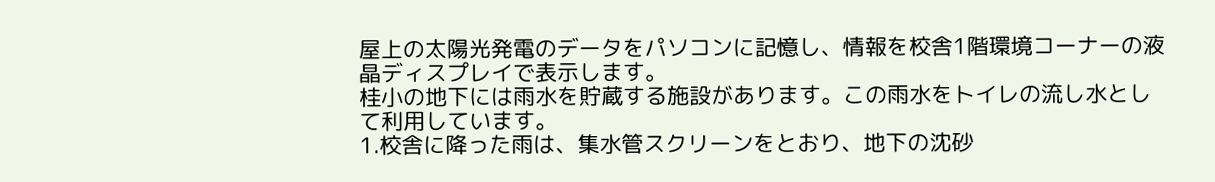屋上の太陽光発電のデータをパソコンに記憶し、情報を校舎1階環境コーナーの液晶ディスプレイで表示します。
桂小の地下には雨水を貯蔵する施設があります。この雨水をトイレの流し水として利用しています。
1.校舎に降った雨は、集水管スクリーンをとおり、地下の沈砂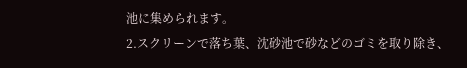池に集められます。
2.スクリーンで落ち葉、沈砂池で砂などのゴミを取り除き、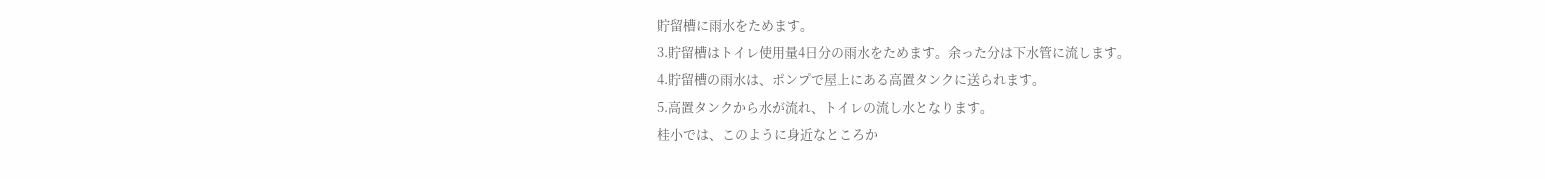貯留槽に雨水をためます。
3.貯留槽はトイレ使用量4日分の雨水をためます。余った分は下水管に流します。
4.貯留槽の雨水は、ポンプで屋上にある高置タンクに送られます。
5.高置タンクから水が流れ、トイレの流し水となります。
桂小では、このように身近なところか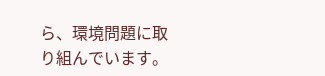ら、環境問題に取り組んでいます。